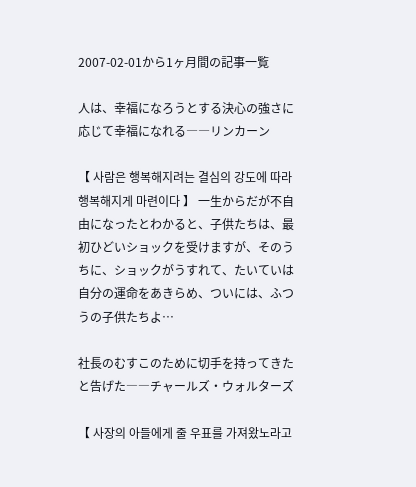2007-02-01から1ヶ月間の記事一覧

人は、幸福になろうとする決心の強さに応じて幸福になれる――リンカーン

【 사람은 행복해지려는 결심의 강도에 따라 행복해지게 마련이다 】 一生からだが不自由になったとわかると、子供たちは、最初ひどいショックを受けますが、そのうちに、ショックがうすれて、たいていは自分の運命をあきらめ、ついには、ふつうの子供たちよ…

社長のむすこのために切手を持ってきたと告げた――チャールズ・ウォルターズ

【 사장의 아들에게 줄 우표를 가져왔노라고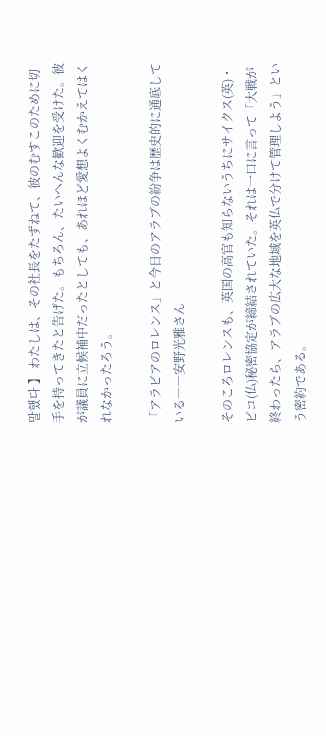말했다 】 わたしは、その社長をたずねて、彼のむすこのために切手を持ってきたと告げた。もちろん、たいへんな歓迎を受けた。彼が議員に立候補中だったとしても、あれほど愛想よくむかえてはくれなかったろう。

「アラビアのロレンス」と今日のアラブの紛争は歴史的に通底している――安野光雅さん

そのころロレンスも、英国の高官も知らないうちにサイクス(英)・ピコ(仏)秘密協定が締結されていた。それは一口に言って「大戦が終わったら、アラブの広大な地域を英仏で分けて管理しよう」という密約である。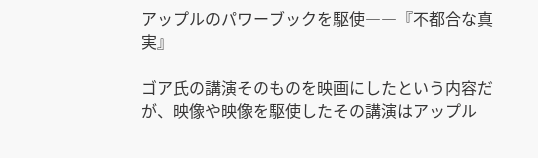アップルのパワーブックを駆使――『不都合な真実』

ゴア氏の講演そのものを映画にしたという内容だが、映像や映像を駆使したその講演はアップル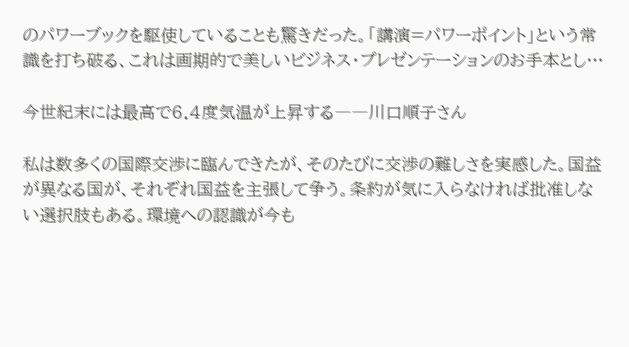のパワーブックを駆使していることも驚きだった。「講演=パワーポイント」という常識を打ち破る、これは画期的で美しいビジネス・プレゼンテーションのお手本とし…

今世紀末には最高で6.4度気温が上昇する――川口順子さん

私は数多くの国際交渉に臨んできたが、そのたびに交渉の難しさを実感した。国益が異なる国が、それぞれ国益を主張して争う。条約が気に入らなければ批准しない選択肢もある。環境への認識が今も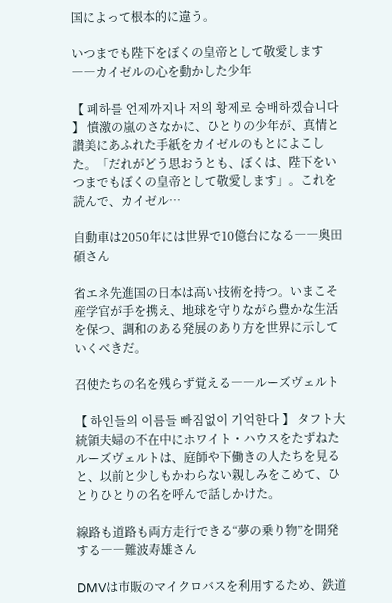国によって根本的に違う。

いつまでも陛下をぼくの皇帝として敬愛します――カイゼルの心を動かした少年

【 폐하를 언제까지나 저의 황제로 숭배하겠습니다 】 憤激の嵐のさなかに、ひとりの少年が、真情と讃美にあふれた手紙をカイゼルのもとによこした。「だれがどう思おうとも、ぼくは、陛下をいつまでもぼくの皇帝として敬愛します」。これを読んで、カイゼル…

自動車は2050年には世界で10億台になる――奥田 碩さん

省エネ先進国の日本は高い技術を持つ。いまこそ産学官が手を携え、地球を守りながら豊かな生活を保つ、調和のある発展のあり方を世界に示していくべきだ。

召使たちの名を残らず覚える――ルーズヴェルト

【 하인들의 이름들 빠짐없이 기억한다 】 タフト大統領夫婦の不在中にホワイト・ハウスをたずねたルーズヴェルトは、庭師や下働きの人たちを見ると、以前と少しもかわらない親しみをこめて、ひとりひとりの名を呼んで話しかけた。

線路も道路も両方走行できる“夢の乗り物”を開発する――難波寿雄さん

DMVは市販のマイクロバスを利用するため、鉄道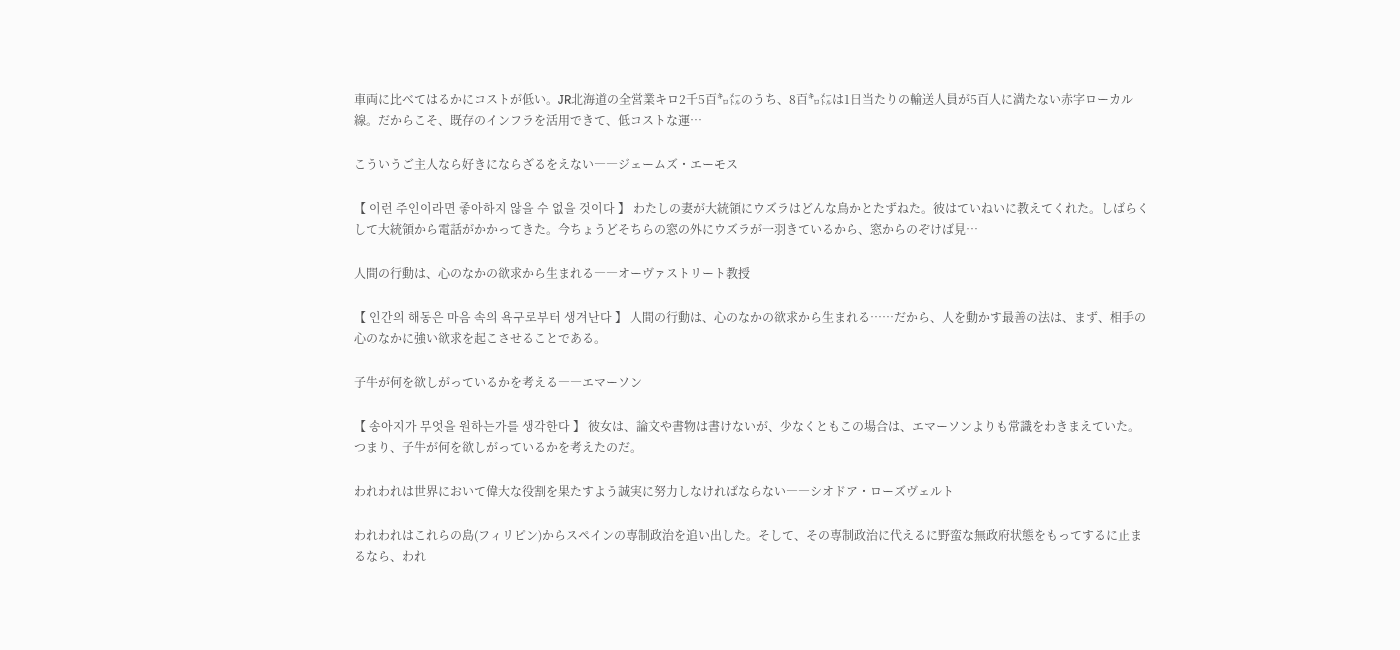車両に比べてはるかにコストが低い。JR北海道の全営業キロ2千5百㌔㍍のうち、8百㌔㍍は1日当たりの輸送人員が5百人に満たない赤字ローカル線。だからこそ、既存のインフラを活用できて、低コストな運…

こういうご主人なら好きにならざるをえない――ジェームズ・エーモス

【 이런 주인이라면 좋아하지 않을 수 없을 것이다 】 わたしの妻が大統領にウズラはどんな鳥かとたずねた。彼はていねいに教えてくれた。しばらくして大統領から電話がかかってきた。今ちょうどそちらの窓の外にウズラが一羽きているから、窓からのぞけば見…

人間の行動は、心のなかの欲求から生まれる――オーヴァストリート教授

【 인간의 해동은 마음 속의 욕구로부터 생겨난다 】 人間の行動は、心のなかの欲求から生まれる……だから、人を動かす最善の法は、まず、相手の心のなかに強い欲求を起こさせることである。

子牛が何を欲しがっているかを考える――エマーソン

【 송아지가 무엇을 원하는가를 생각한다 】 彼女は、論文や書物は書けないが、少なくともこの場合は、エマーソンよりも常識をわきまえていた。つまり、子牛が何を欲しがっているかを考えたのだ。

われわれは世界において偉大な役割を果たすよう誠実に努力しなければならない――シオドア・ローズヴェルト

われわれはこれらの島(フィリピン)からスペインの専制政治を追い出した。そして、その専制政治に代えるに野蛮な無政府状態をもってするに止まるなら、われ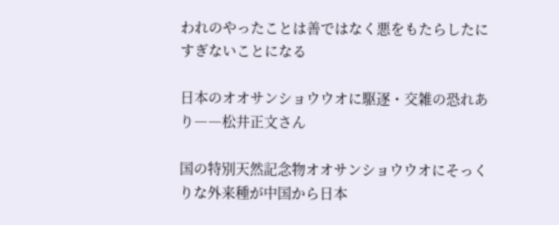われのやったことは善ではなく悪をもたらしたにすぎないことになる

日本のオオサンショウウオに駆逐・交雑の恐れあり――松井正文さん

国の特別天然記念物オオサンショウウオにそっくりな外来種が中国から日本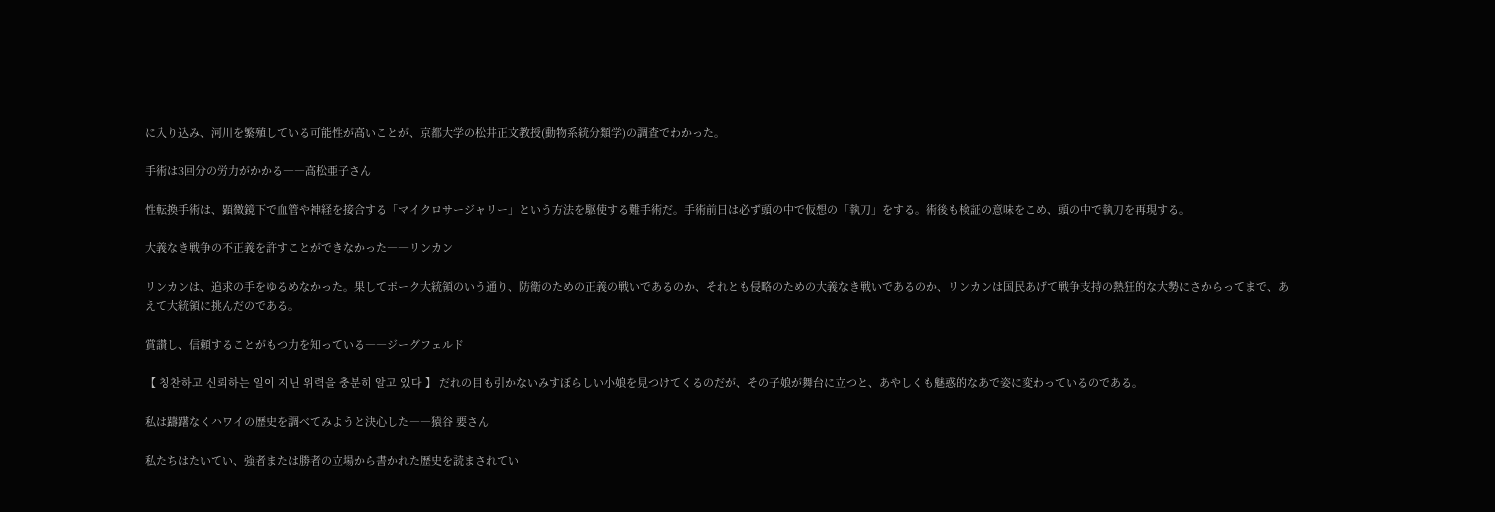に入り込み、河川を繁殖している可能性が高いことが、京都大学の松井正文教授(動物系統分類学)の調査でわかった。

手術は3回分の労力がかかる――高松亜子さん

性転換手術は、顕微鏡下で血管や神経を接合する「マイクロサージャリー」という方法を駆使する難手術だ。手術前日は必ず頭の中で仮想の「執刀」をする。術後も検証の意味をこめ、頭の中で執刀を再現する。

大義なき戦争の不正義を許すことができなかった――リンカン

リンカンは、追求の手をゆるめなかった。果してポーク大統領のいう通り、防衛のための正義の戦いであるのか、それとも侵略のための大義なき戦いであるのか、リンカンは国民あげて戦争支持の熱狂的な大勢にさからってまで、あえて大統領に挑んだのである。

賞讃し、信頼することがもつ力を知っている――ジーグフェルド

【 칭찬하고 신뢰하는 일이 지닌 위력을 충분히 알고 있다 】 だれの目も引かないみすぼらしい小娘を見つけてくるのだが、その子娘が舞台に立つと、あやしくも魅惑的なあで姿に変わっているのである。

私は躊躇なくハワイの歴史を調べてみようと決心した――猿谷 要さん

私たちはたいてい、強者または勝者の立場から書かれた歴史を読まされてい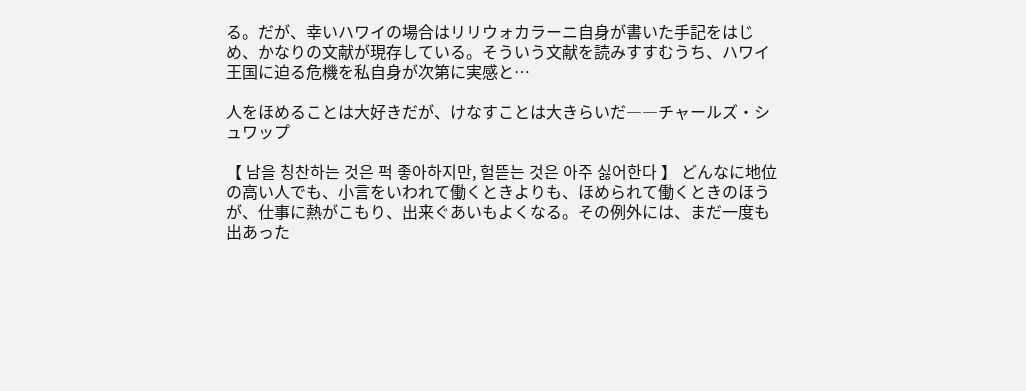る。だが、幸いハワイの場合はリリウォカラーニ自身が書いた手記をはじめ、かなりの文献が現存している。そういう文献を読みすすむうち、ハワイ王国に迫る危機を私自身が次第に実感と…

人をほめることは大好きだが、けなすことは大きらいだ――チャールズ・シュワップ

【 남을 칭찬하는 것은 퍽 좋아하지만, 헐뜯는 것은 아주 싫어한다 】 どんなに地位の高い人でも、小言をいわれて働くときよりも、ほめられて働くときのほうが、仕事に熱がこもり、出来ぐあいもよくなる。その例外には、まだ一度も出あった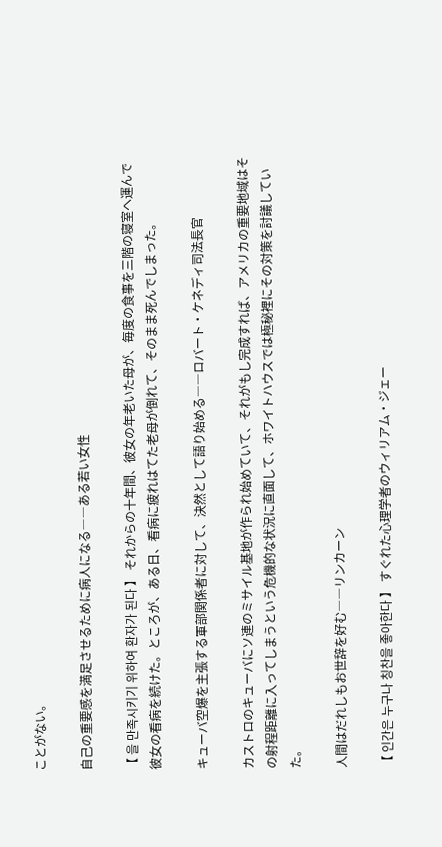ことがない。

自己の重要感を満足させるために病人になる――ある若い女性

【 을 만족시키기 위하여 환자가 된다 】 それからの十年間、彼女の年老いた母が、毎度の食事を三階の寝室へ運んで彼女の看病を続けた。ところが、ある日、看病に疲れはてた老母が倒れて、そのまま死んでしまった。

キューバ空爆を主張する軍部関係者に対して、決然として語り始める――ロバート・ケネディ司法長官

カストロのキューバにソ連のミサイル基地が作られ始めていて、それがもし完成すれば、アメリカの重要地域はその射程距離に入ってしまうという危機的な状況に直面して、ホワイトハウスでは極秘裡にその対策を討議していた。

人間はだれしもお世辞を好む――リンカーン

【 인간은 누구나 칭찬을 좋아한다 】 すぐれた心理学者のウィリアム・ジェー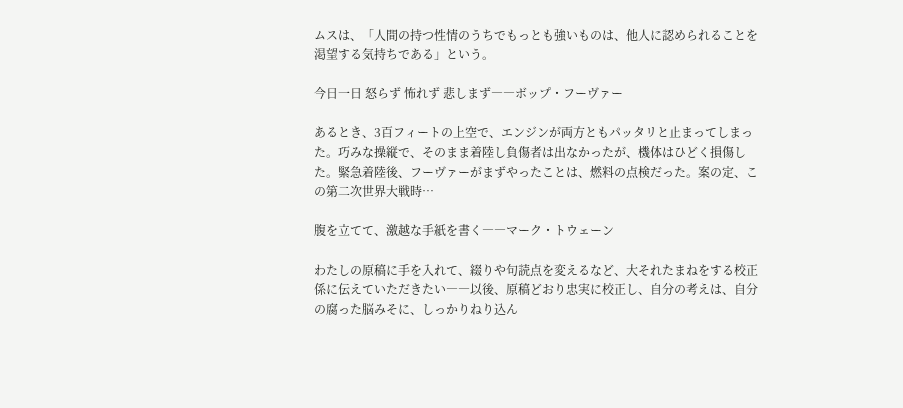ムスは、「人間の持つ性情のうちでもっとも強いものは、他人に認められることを渇望する気持ちである」という。

今日一日 怒らず 怖れず 悲しまず――ボップ・フーヴァー

あるとき、3百フィートの上空で、エンジンが両方ともパッタリと止まってしまった。巧みな操縦で、そのまま着陸し負傷者は出なかったが、機体はひどく損傷した。緊急着陸後、フーヴァーがまずやったことは、燃料の点検だった。案の定、この第二次世界大戦時…

腹を立てて、激越な手紙を書く――マーク・トウェーン

わたしの原稿に手を入れて、綴りや句読点を変えるなど、大それたまねをする校正係に伝えていただきたい――以後、原稿どおり忠実に校正し、自分の考えは、自分の腐った脳みそに、しっかりねり込ん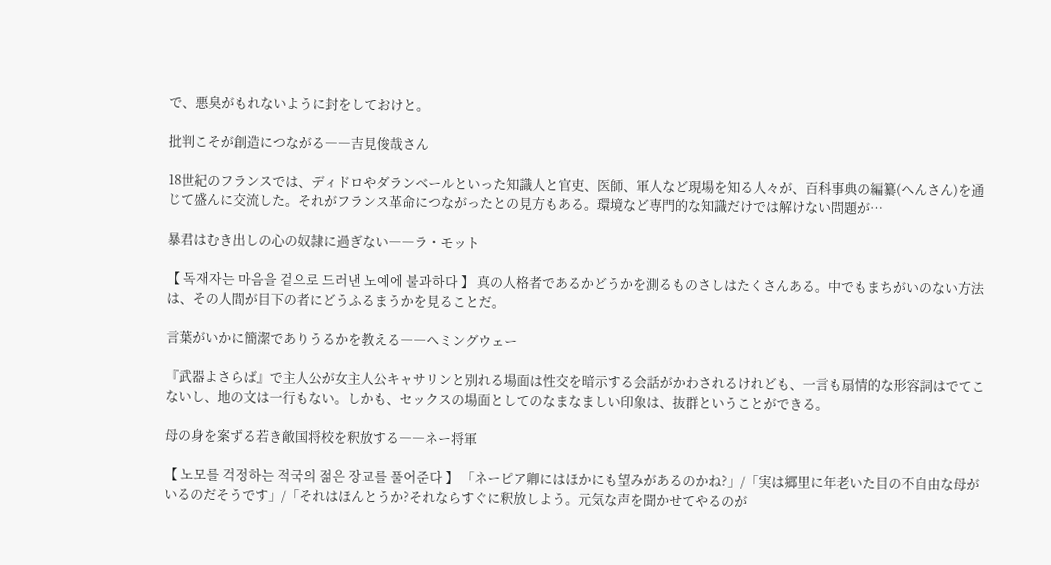で、悪臭がもれないように封をしておけと。

批判こそが創造につながる――吉見俊哉さん

18世紀のフランスでは、ディドロやダランベールといった知識人と官吏、医師、軍人など現場を知る人々が、百科事典の編纂(へんさん)を通じて盛んに交流した。それがフランス革命につながったとの見方もある。環境など専門的な知識だけでは解けない問題が…

暴君はむき出しの心の奴隷に過ぎない――ラ・モット

【 독재자는 마음을 겉으로 드러낸 노예에 불과하다 】 真の人格者であるかどうかを測るものさしはたくさんある。中でもまちがいのない方法は、その人間が目下の者にどうふるまうかを見ることだ。

言葉がいかに簡潔でありうるかを教える――ヘミングウェー

『武器よさらば』で主人公が女主人公キャサリンと別れる場面は性交を暗示する会話がかわされるけれども、一言も扇情的な形容詞はでてこないし、地の文は一行もない。しかも、セックスの場面としてのなまなましい印象は、抜群ということができる。

母の身を案ずる若き敵国将校を釈放する――ネー将軍

【 노모를 걱정하는 적국의 젊은 장교를 풀어준다 】 「ネーピア卿にはほかにも望みがあるのかね?」/「実は郷里に年老いた目の不自由な母がいるのだそうです」/「それはほんとうか?それならすぐに釈放しよう。元気な声を聞かせてやるのが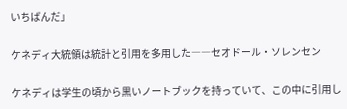いちばんだ」

ケネディ大統領は統計と引用を多用した――セオドール・ソレンセン

ケネディは学生の頃から黒いノートブックを持っていて、この中に引用し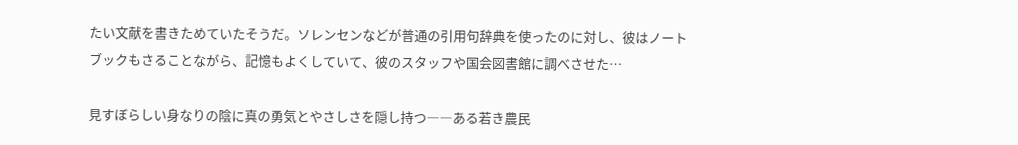たい文献を書きためていたそうだ。ソレンセンなどが普通の引用句辞典を使ったのに対し、彼はノートブックもさることながら、記憶もよくしていて、彼のスタッフや国会図書館に調べさせた…

見すぼらしい身なりの陰に真の勇気とやさしさを隠し持つ――ある若き農民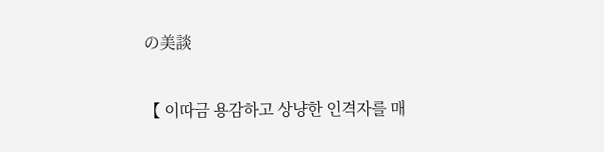の美談

【 이따금 용감하고 상냥한 인격자를 매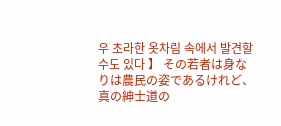우 초라한 옷차림 속에서 발견할 수도 있다 】 その若者は身なりは農民の姿であるけれど、真の紳士道の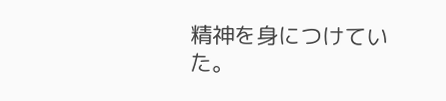精神を身につけていた。